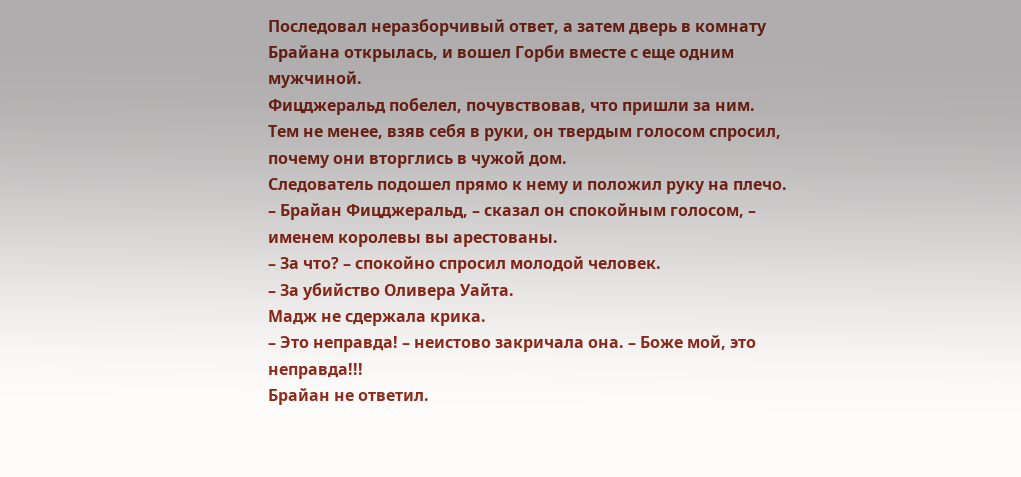Последовал неразборчивый ответ, а затем дверь в комнату Брайана открылась, и вошел Горби вместе с еще одним мужчиной.
Фицджеральд побелел, почувствовав, что пришли за ним.
Тем не менее, взяв себя в руки, он твердым голосом спросил, почему они вторглись в чужой дом.
Следователь подошел прямо к нему и положил руку на плечо.
– Брайан Фицджеральд, – сказал он спокойным голосом, – именем королевы вы арестованы.
– За что? – спокойно спросил молодой человек.
– За убийство Оливера Уайта.
Мадж не сдержала крика.
– Это неправда! – неистово закричала она. – Боже мой, это неправда!!!
Брайан не ответил.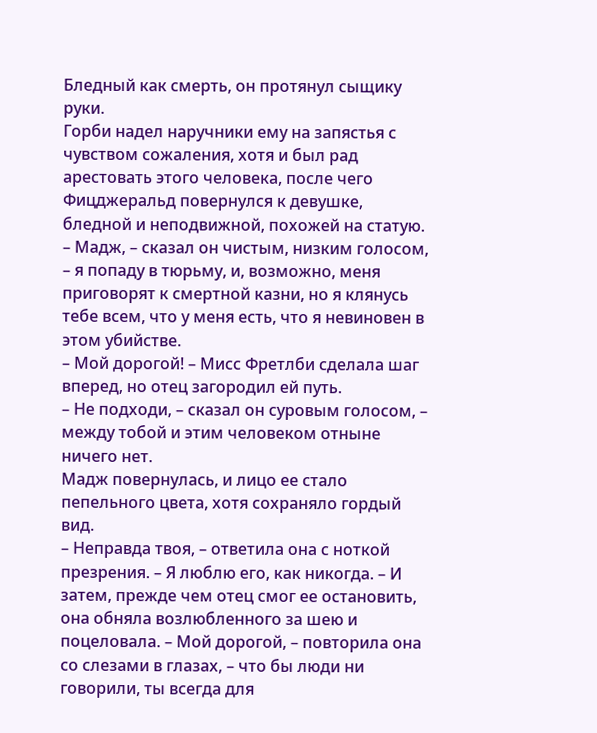Бледный как смерть, он протянул сыщику руки.
Горби надел наручники ему на запястья с чувством сожаления, хотя и был рад арестовать этого человека, после чего Фицджеральд повернулся к девушке, бледной и неподвижной, похожей на статую.
– Мадж, – сказал он чистым, низким голосом, – я попаду в тюрьму, и, возможно, меня приговорят к смертной казни, но я клянусь тебе всем, что у меня есть, что я невиновен в этом убийстве.
– Мой дорогой! – Мисс Фретлби сделала шаг вперед, но отец загородил ей путь.
– Не подходи, – сказал он суровым голосом, – между тобой и этим человеком отныне ничего нет.
Мадж повернулась, и лицо ее стало пепельного цвета, хотя сохраняло гордый вид.
– Неправда твоя, – ответила она с ноткой презрения. – Я люблю его, как никогда. – И затем, прежде чем отец смог ее остановить, она обняла возлюбленного за шею и поцеловала. – Мой дорогой, – повторила она со слезами в глазах, – что бы люди ни говорили, ты всегда для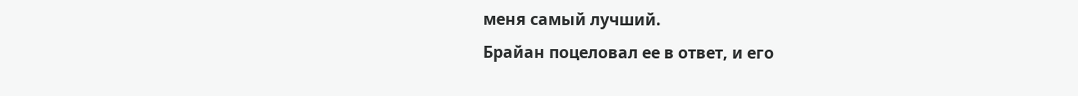меня самый лучший.
Брайан поцеловал ее в ответ, и его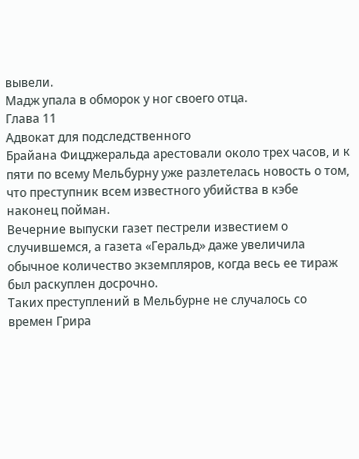вывели.
Мадж упала в обморок у ног своего отца.
Глава 11
Адвокат для подследственного
Брайана Фицджеральда арестовали около трех часов, и к пяти по всему Мельбурну уже разлетелась новость о том, что преступник всем известного убийства в кэбе наконец пойман.
Вечерние выпуски газет пестрели известием о случившемся, а газета «Геральд» даже увеличила обычное количество экземпляров, когда весь ее тираж был раскуплен досрочно.
Таких преступлений в Мельбурне не случалось со времен Грира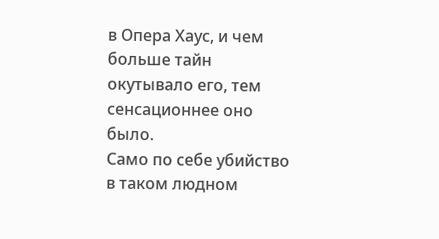в Опера Хаус, и чем больше тайн окутывало его, тем сенсационнее оно было.
Само по себе убийство в таком людном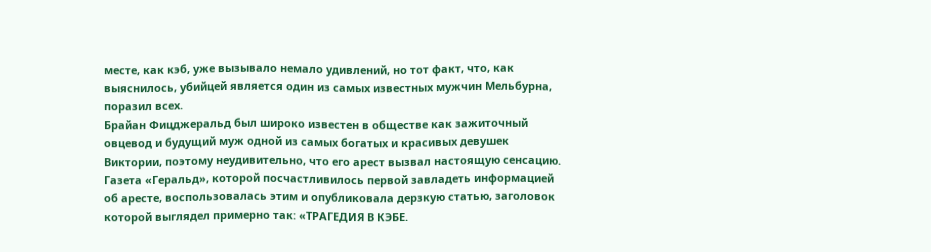месте, как кэб, уже вызывало немало удивлений, но тот факт, что, как выяснилось, убийцей является один из самых известных мужчин Мельбурна, поразил всех.
Брайан Фицджеральд был широко известен в обществе как зажиточный овцевод и будущий муж одной из самых богатых и красивых девушек Виктории, поэтому неудивительно, что его арест вызвал настоящую сенсацию.
Газета «Геральд», которой посчастливилось первой завладеть информацией об аресте, воспользовалась этим и опубликовала дерзкую статью, заголовок которой выглядел примерно так: «ТРАГЕДИЯ В КЭБЕ.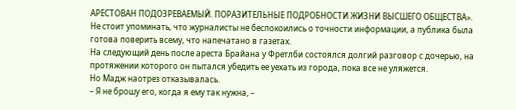АРЕСТОВАН ПОДОЗРЕВАЕМЫЙ. ПОРАЗИТЕЛЬНЫЕ ПОДРОБНОСТИ ЖИЗНИ ВЫСШЕГО ОБЩЕСТВА».
Не стоит упоминать, что журналисты не беспокоились о точности информации, а публика была готова поверить всему, что напечатано в газетах.
На следующий день после ареста Брайана у Фретлби состоялся долгий разговор с дочерью, на протяжении которого он пытался убедить ее уехать из города, пока все не уляжется.
Но Мадж наотрез отказывалась.
– Я не брошу его, когда я ему так нужна, –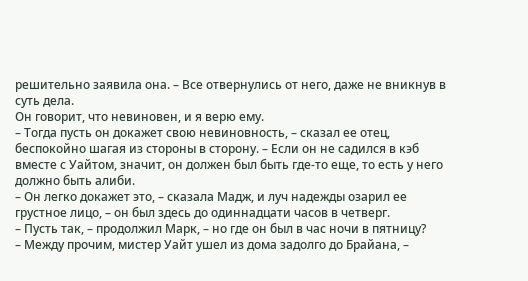решительно заявила она. – Все отвернулись от него, даже не вникнув в суть дела.
Он говорит, что невиновен, и я верю ему.
– Тогда пусть он докажет свою невиновность, – сказал ее отец, беспокойно шагая из стороны в сторону. – Если он не садился в кэб вместе с Уайтом, значит, он должен был быть где-то еще, то есть у него должно быть алиби.
– Он легко докажет это, – сказала Мадж, и луч надежды озарил ее грустное лицо, – он был здесь до одиннадцати часов в четверг.
– Пусть так, – продолжил Марк, – но где он был в час ночи в пятницу?
– Между прочим, мистер Уайт ушел из дома задолго до Брайана, –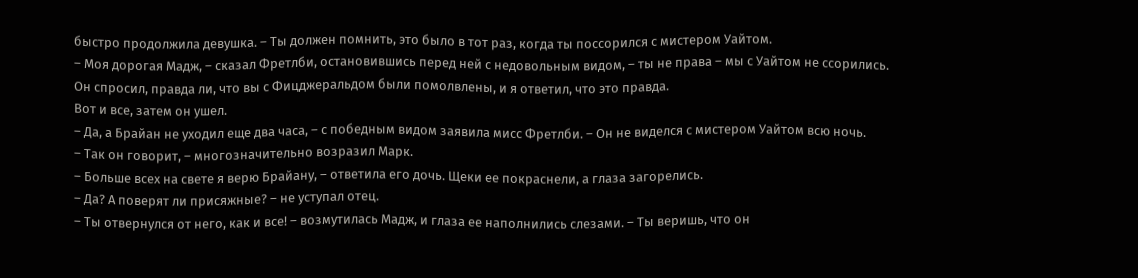быстро продолжила девушка. – Ты должен помнить, это было в тот раз, когда ты поссорился с мистером Уайтом.
– Моя дорогая Мадж, – сказал Фретлби, остановившись перед ней с недовольным видом, – ты не права – мы с Уайтом не ссорились.
Он спросил, правда ли, что вы с Фицджеральдом были помолвлены, и я ответил, что это правда.
Вот и все, затем он ушел.
– Да, а Брайан не уходил еще два часа, – с победным видом заявила мисс Фретлби. – Он не виделся с мистером Уайтом всю ночь.
– Так он говорит, – многозначительно возразил Марк.
– Больше всех на свете я верю Брайану, – ответила его дочь. Щеки ее покраснели, а глаза загорелись.
– Да? А поверят ли присяжные? – не уступал отец.
– Ты отвернулся от него, как и все! – возмутилась Мадж, и глаза ее наполнились слезами. – Ты веришь, что он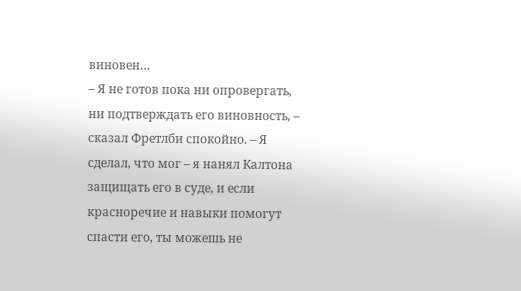виновен…
– Я не готов пока ни опровергать, ни подтверждать его виновность, – сказал Фретлби спокойно. – Я сделал, что мог – я нанял Калтона защищать его в суде, и если красноречие и навыки помогут спасти его, ты можешь не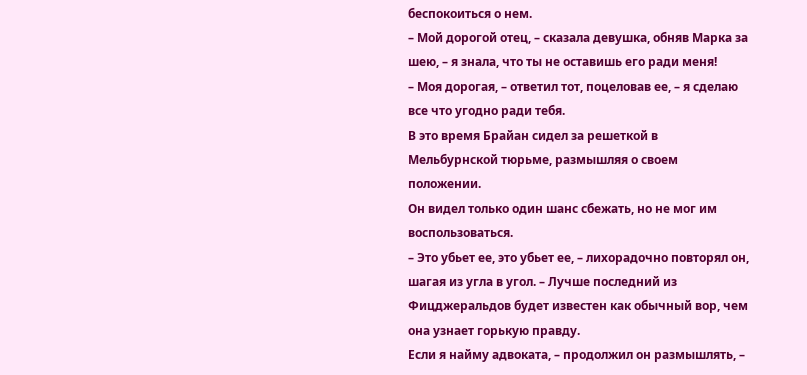беспокоиться о нем.
– Мой дорогой отец, – сказала девушка, обняв Марка за шею, – я знала, что ты не оставишь его ради меня!
– Моя дорогая, – ответил тот, поцеловав ее, – я сделаю все что угодно ради тебя.
В это время Брайан сидел за решеткой в Мельбурнской тюрьме, размышляя о своем положении.
Он видел только один шанс сбежать, но не мог им воспользоваться.
– Это убьет ее, это убьет ее, – лихорадочно повторял он, шагая из угла в угол. – Лучше последний из Фицджеральдов будет известен как обычный вор, чем она узнает горькую правду.
Если я найму адвоката, – продолжил он размышлять, –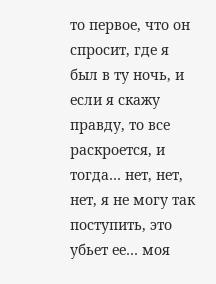то первое, что он спросит, где я был в ту ночь, и если я скажу правду, то все раскроется, и тогда… нет, нет, нет, я не могу так поступить, это убьет ее… моя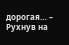дорогая… – Рухнув на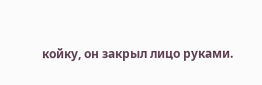койку, он закрыл лицо руками.